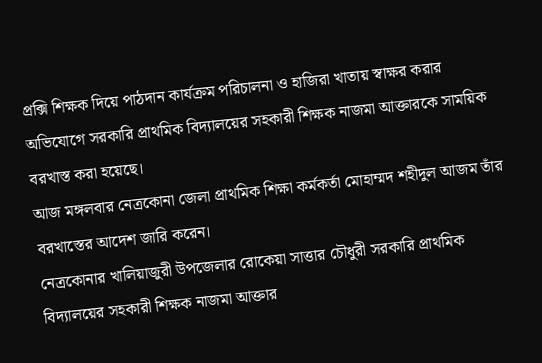প্রক্সি শিক্ষক দিয়ে পাঠদান কার্যক্রম পরিচালনা ও হাজিরা খাতায় স্বাক্ষর করার অভিযোগে সরকারি প্রাথমিক বিদ্যালয়ের সহকারী শিক্ষক নাজমা আক্তারকে সাময়িক বরখাস্ত করা হয়েছে।
আজ মঙ্গলবার নেত্রকোনা জেলা প্রাথমিক শিক্ষা কর্মকর্তা মোহাম্মদ শহীদুল আজম তাঁর বরখাস্তের আদেশ জারি করেন।
নেত্রকোনার খালিয়াজুরী উপজেলার রোকেয়া সাত্তার চৌধুরী সরকারি প্রাথমিক বিদ্যালয়ের সহকারী শিক্ষক নাজমা আক্তার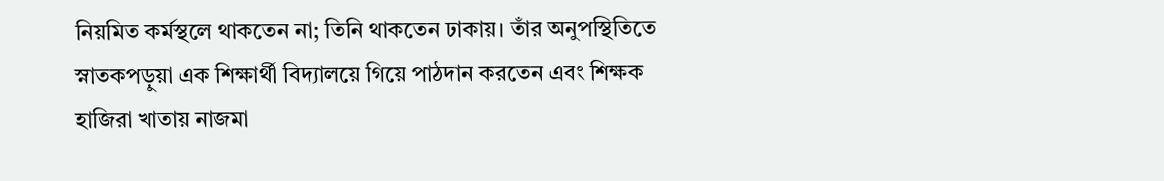নিয়মিত কর্মস্থলে থাকতেন না; তিনি থাকতেন ঢাকায়। তাঁর অনুপস্থিতিতে স্নাতকপড়ুয়া এক শিক্ষার্থী বিদ্যালয়ে গিয়ে পাঠদান করতেন এবং শিক্ষক হাজিরা খাতায় নাজমা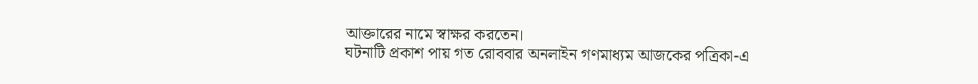আক্তারের নামে স্বাক্ষর করতেন।
ঘটনাটি প্রকাশ পায় গত রোববার অনলাইন গণমাধ্যম আজকের পত্রিকা-এ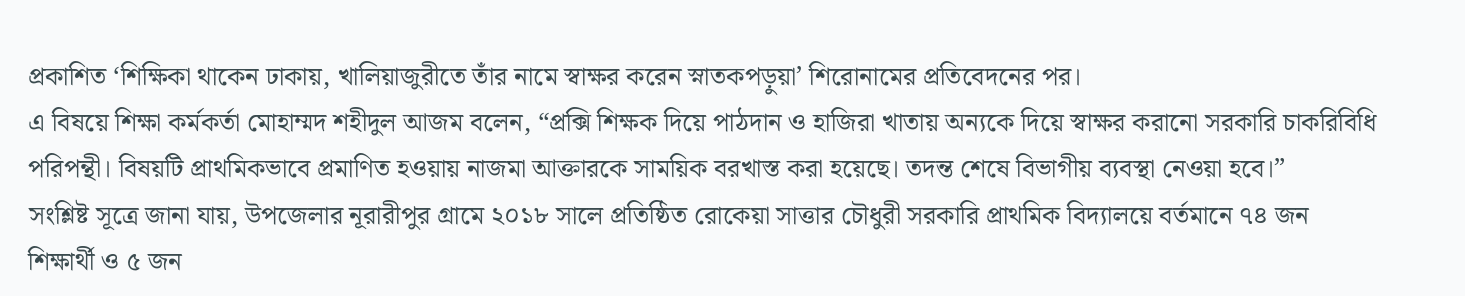প্রকাশিত ‘শিক্ষিকা থাকেন ঢাকায়, খালিয়াজুরীতে তাঁর নামে স্বাক্ষর করেন স্নাতকপড়ুয়া’ শিরোনামের প্রতিবেদনের পর।
এ বিষয়ে শিক্ষা কর্মকর্তা মোহাম্মদ শহীদুল আজম বলেন, “প্রক্সি শিক্ষক দিয়ে পাঠদান ও হাজিরা খাতায় অন্যকে দিয়ে স্বাক্ষর করানো সরকারি চাকরিবিধি পরিপন্থী। বিষয়টি প্রাথমিকভাবে প্রমাণিত হওয়ায় নাজমা আক্তারকে সাময়িক বরখাস্ত করা হয়েছে। তদন্ত শেষে বিভাগীয় ব্যবস্থা নেওয়া হবে।”
সংশ্লিষ্ট সূত্রে জানা যায়, উপজেলার নূরারীপুর গ্রামে ২০১৮ সালে প্রতিষ্ঠিত রোকেয়া সাত্তার চৌধুরী সরকারি প্রাথমিক বিদ্যালয়ে বর্তমানে ৭৪ জন শিক্ষার্থী ও ৫ জন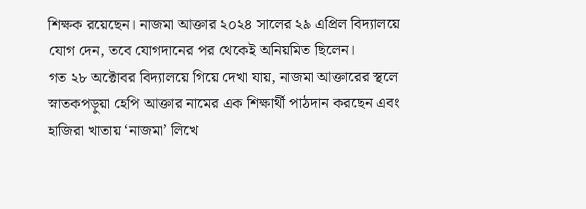শিক্ষক রয়েছেন। নাজমা আক্তার ২০২৪ সালের ২৯ এপ্রিল বিদ্যালয়ে যোগ দেন, তবে যোগদানের পর থেকেই অনিয়মিত ছিলেন।
গত ২৮ অক্টোবর বিদ্যালয়ে গিয়ে দেখা যায়, নাজমা আক্তারের স্থলে স্নাতকপড়ুয়া হেপি আক্তার নামের এক শিক্ষার্থী পাঠদান করছেন এবং হাজিরা খাতায় ‘নাজমা’ লিখে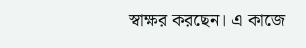স্বাক্ষর করছেন। এ কাজে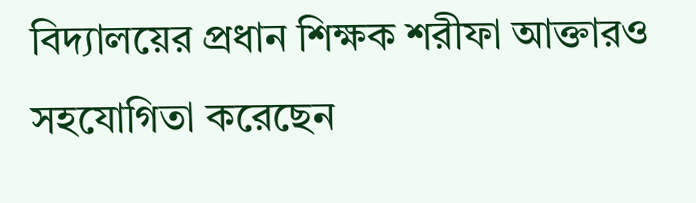বিদ্যালয়ের প্রধান শিক্ষক শরীফা আক্তারও সহযোগিতা করেছেন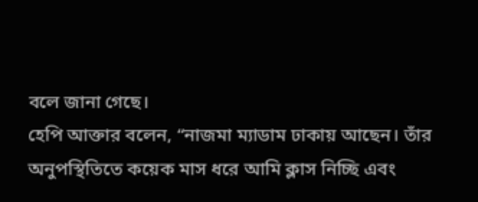বলে জানা গেছে।
হেপি আক্তার বলেন, “নাজমা ম্যাডাম ঢাকায় আছেন। তাঁর অনুপস্থিতিতে কয়েক মাস ধরে আমি ক্লাস নিচ্ছি এবং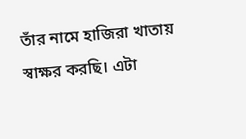তাঁর নামে হাজিরা খাতায় স্বাক্ষর করছি। এটা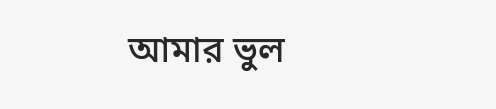আমার ভুল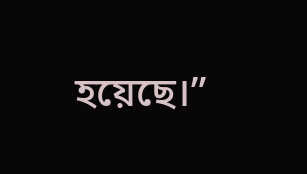হয়েছে।”